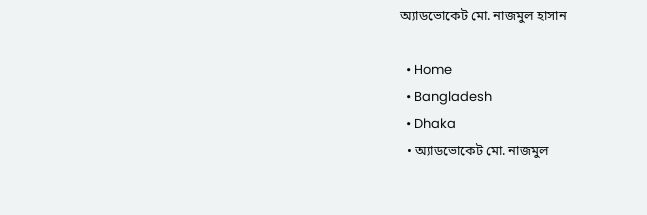অ্যাডভোকেট মো. নাজমুল হাসান

  • Home
  • Bangladesh
  • Dhaka
  • অ্যাডভোকেট মো. নাজমুল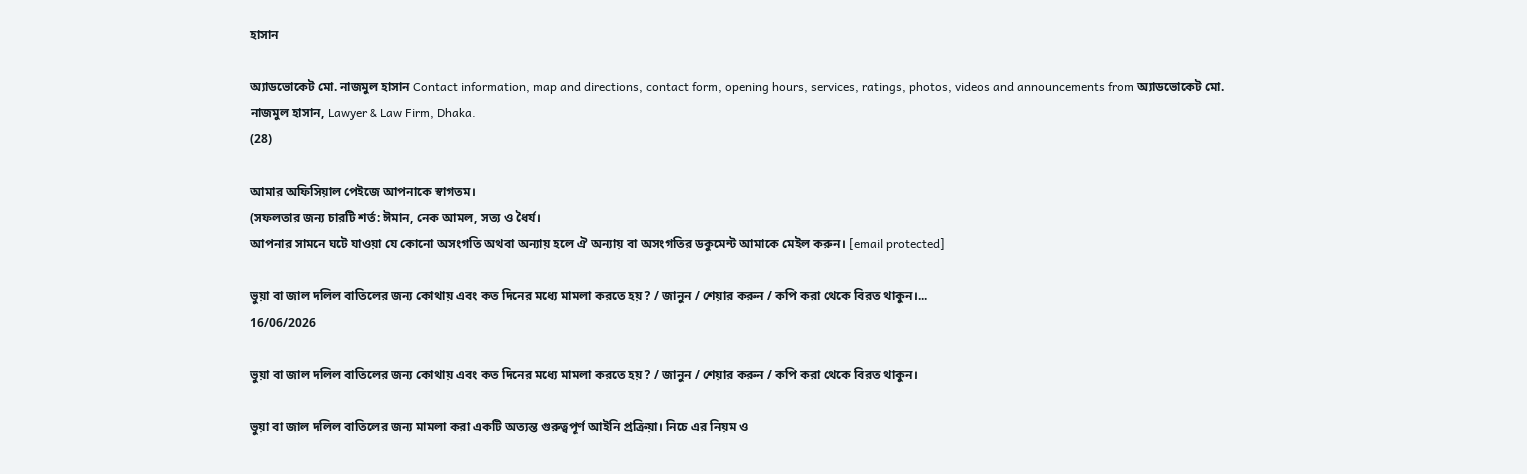হাসান

অ্যাডভোকেট মো. নাজমুল হাসান Contact information, map and directions, contact form, opening hours, services, ratings, photos, videos and announcements from অ্যাডভোকেট মো. নাজমুল হাসান, Lawyer & Law Firm, Dhaka.
(28)

আমার অফিসিয়াল পেইজে আপনাকে স্বাগতম।
(সফলতার জন্য চারটি শর্ত: ঈমান, নেক আমল, সত্য ও ধৈর্য।
আপনার সামনে ঘটে যাওয়া যে কোনো অসংগতি অথবা অন্যায় হলে ঐ অন্যায় বা অসংগতির ডকুমেন্ট আমাকে মেইল করুন। [email protected]

ভুয়া বা জাল দলিল বাতিলের জন্য কোথায় এবং কত দিনের মধ্যে মামলা করতে হয়? / জানুন / শেয়ার করুন / কপি করা থেকে বিরত থাকুন।...
16/06/2026

ভুয়া বা জাল দলিল বাতিলের জন্য কোথায় এবং কত দিনের মধ্যে মামলা করতে হয়? / জানুন / শেয়ার করুন / কপি করা থেকে বিরত থাকুন।

ভুয়া বা জাল দলিল বাতিলের জন্য মামলা করা একটি অত্যন্ত গুরুত্বপূর্ণ আইনি প্রক্রিয়া। নিচে এর নিয়ম ও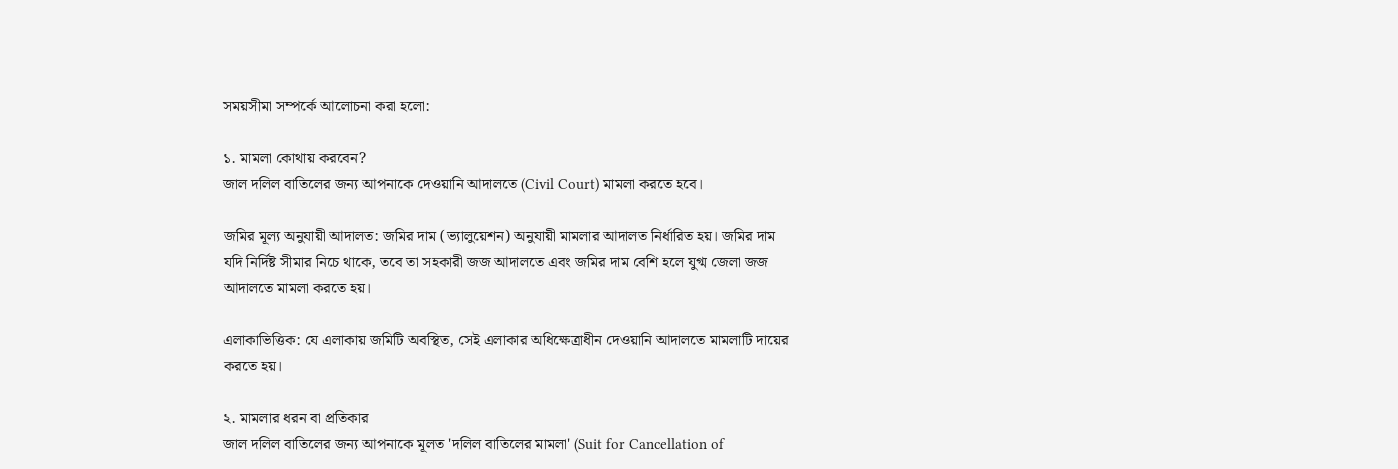সময়সীমা সম্পর্কে আলোচনা করা হলো:

১. মামলা কোথায় করবেন?
জাল দলিল বাতিলের জন্য আপনাকে দেওয়ানি আদালতে (Civil Court) মামলা করতে হবে।

জমির মূল্য অনুযায়ী আদালত: জমির দাম (ভ্যালুয়েশন) অনুযায়ী মামলার আদালত নির্ধারিত হয়। জমির দাম যদি নির্দিষ্ট সীমার নিচে থাকে, তবে তা সহকারী জজ আদালতে এবং জমির দাম বেশি হলে যুগ্ম জেলা জজ আদালতে মামলা করতে হয়।

এলাকাভিত্তিক: যে এলাকায় জমিটি অবস্থিত, সেই এলাকার অধিক্ষেত্রাধীন দেওয়ানি আদালতে মামলাটি দায়ের করতে হয়।

২. মামলার ধরন বা প্রতিকার
জাল দলিল বাতিলের জন্য আপনাকে মূলত 'দলিল বাতিলের মামলা' (Suit for Cancellation of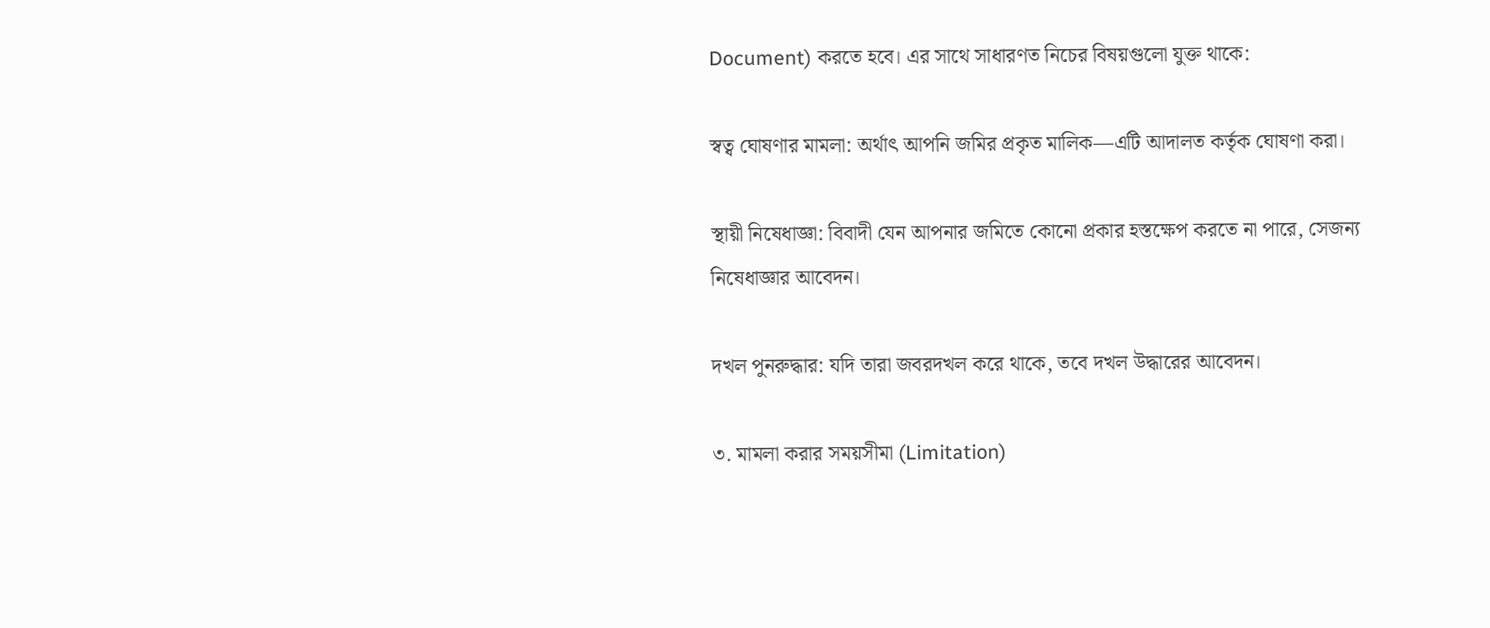Document) করতে হবে। এর সাথে সাধারণত নিচের বিষয়গুলো যুক্ত থাকে:

স্বত্ব ঘোষণার মামলা: অর্থাৎ আপনি জমির প্রকৃত মালিক—এটি আদালত কর্তৃক ঘোষণা করা।

স্থায়ী নিষেধাজ্ঞা: বিবাদী যেন আপনার জমিতে কোনো প্রকার হস্তক্ষেপ করতে না পারে, সেজন্য নিষেধাজ্ঞার আবেদন।

দখল পুনরুদ্ধার: যদি তারা জবরদখল করে থাকে, তবে দখল উদ্ধারের আবেদন।

৩. মামলা করার সময়সীমা (Limitation)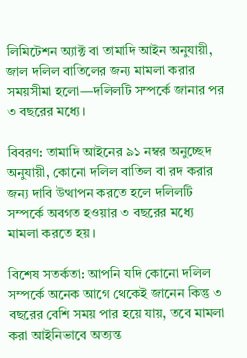লিমিটেশন অ্যাক্ট বা তামাদি আইন অনুযায়ী, জাল দলিল বাতিলের জন্য মামলা করার সময়সীমা হলো—দলিলটি সম্পর্কে জানার পর ৩ বছরের মধ্যে।

বিবরণ: তামাদি আইনের ৯১ নম্বর অনুচ্ছেদ অনুযায়ী, কোনো দলিল বাতিল বা রদ করার জন্য দাবি উত্থাপন করতে হলে দলিলটি সম্পর্কে অবগত হওয়ার ৩ বছরের মধ্যে মামলা করতে হয়।

বিশেষ সতর্কতা: আপনি যদি কোনো দলিল সম্পর্কে অনেক আগে থেকেই জানেন কিন্তু ৩ বছরের বেশি সময় পার হয়ে যায়, তবে মামলা করা আইনিভাবে অত্যন্ত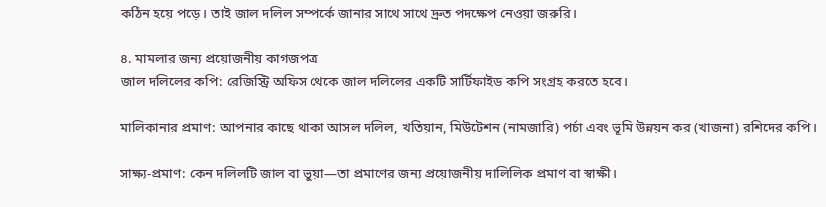কঠিন হয়ে পড়ে। তাই জাল দলিল সম্পর্কে জানার সাথে সাথে দ্রুত পদক্ষেপ নেওয়া জরুরি।

৪. মামলার জন্য প্রয়োজনীয় কাগজপত্র
জাল দলিলের কপি: রেজিস্ট্রি অফিস থেকে জাল দলিলের একটি সার্টিফাইড কপি সংগ্রহ করতে হবে।

মালিকানার প্রমাণ: আপনার কাছে থাকা আসল দলিল, খতিয়ান, মিউটেশন (নামজারি) পর্চা এবং ভূমি উন্নয়ন কর (খাজনা) রশিদের কপি।

সাক্ষ্য-প্রমাণ: কেন দলিলটি জাল বা ভুয়া—তা প্রমাণের জন্য প্রয়োজনীয় দালিলিক প্রমাণ বা স্বাক্ষী।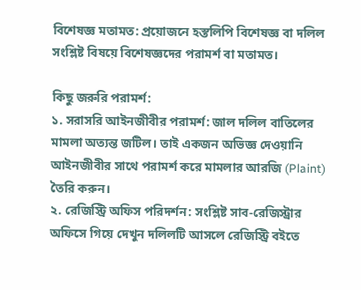বিশেষজ্ঞ মতামত: প্রয়োজনে হস্তলিপি বিশেষজ্ঞ বা দলিল সংশ্লিষ্ট বিষয়ে বিশেষজ্ঞদের পরামর্শ বা মতামত।

কিছু জরুরি পরামর্শ:
১. সরাসরি আইনজীবীর পরামর্শ: জাল দলিল বাতিলের মামলা অত্যন্ত জটিল। তাই একজন অভিজ্ঞ দেওয়ানি আইনজীবীর সাথে পরামর্শ করে মামলার আরজি (Plaint) তৈরি করুন।
২. রেজিস্ট্রি অফিস পরিদর্শন: সংশ্লিষ্ট সাব-রেজিস্ট্রার অফিসে গিয়ে দেখুন দলিলটি আসলে রেজিস্ট্রি বইতে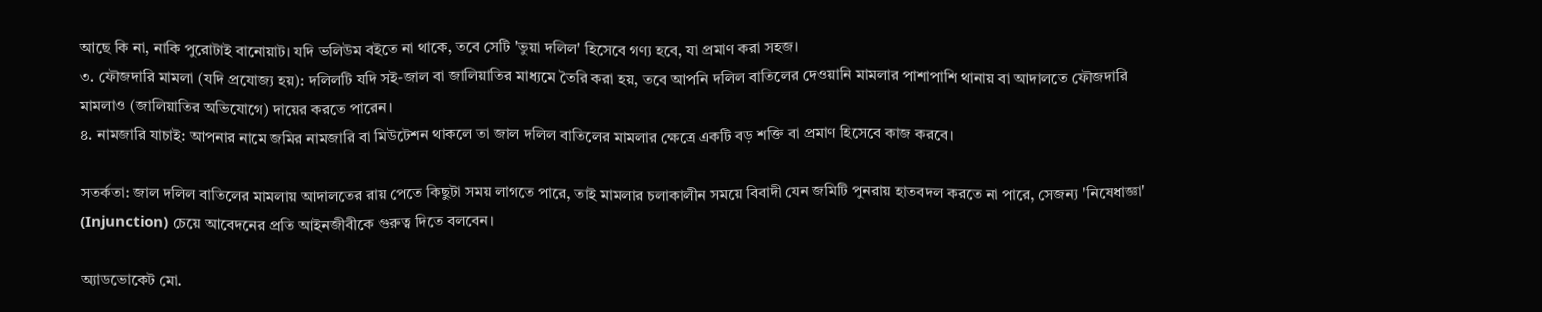আছে কি না, নাকি পুরোটাই বানোয়াট। যদি ভলিউম বইতে না থাকে, তবে সেটি 'ভুয়া দলিল' হিসেবে গণ্য হবে, যা প্রমাণ করা সহজ।
৩. ফৌজদারি মামলা (যদি প্রযোজ্য হয়): দলিলটি যদি সই-জাল বা জালিয়াতির মাধ্যমে তৈরি করা হয়, তবে আপনি দলিল বাতিলের দেওয়ানি মামলার পাশাপাশি থানায় বা আদালতে ফৌজদারি মামলাও (জালিয়াতির অভিযোগে) দায়ের করতে পারেন।
৪. নামজারি যাচাই: আপনার নামে জমির নামজারি বা মিউটেশন থাকলে তা জাল দলিল বাতিলের মামলার ক্ষেত্রে একটি বড় শক্তি বা প্রমাণ হিসেবে কাজ করবে।

সতর্কতা: জাল দলিল বাতিলের মামলায় আদালতের রায় পেতে কিছুটা সময় লাগতে পারে, তাই মামলার চলাকালীন সময়ে বিবাদী যেন জমিটি পুনরায় হাতবদল করতে না পারে, সেজন্য 'নিষেধাজ্ঞা' (Injunction) চেয়ে আবেদনের প্রতি আইনজীবীকে গুরুত্ব দিতে বলবেন।

অ্যাডভোকেট মো.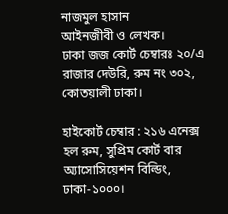নাজমুল হাসান
আইনজীবী ও লেখক।
ঢাকা জজ কোর্ট চেম্বারঃ ২০/এ রাজার দেউরি, রুম নং ৩০২, কোতয়ালী ঢাকা।

হাইকোর্ট চেম্বার : ২১৬ এনেক্স হল রুম, সুপ্রিম কোর্ট বার অ্যাসোসিয়েশন বিল্ডিং, ঢাকা-১০০০।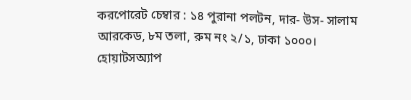করপোরেট চেম্বার : ১৪ পুরানা পলটন, দার- উস- সালাম আরকেড, ৮ম তলা, রুম নং ২/১, ঢাকা ১০০০।
হোয়াটসঅ্যাপ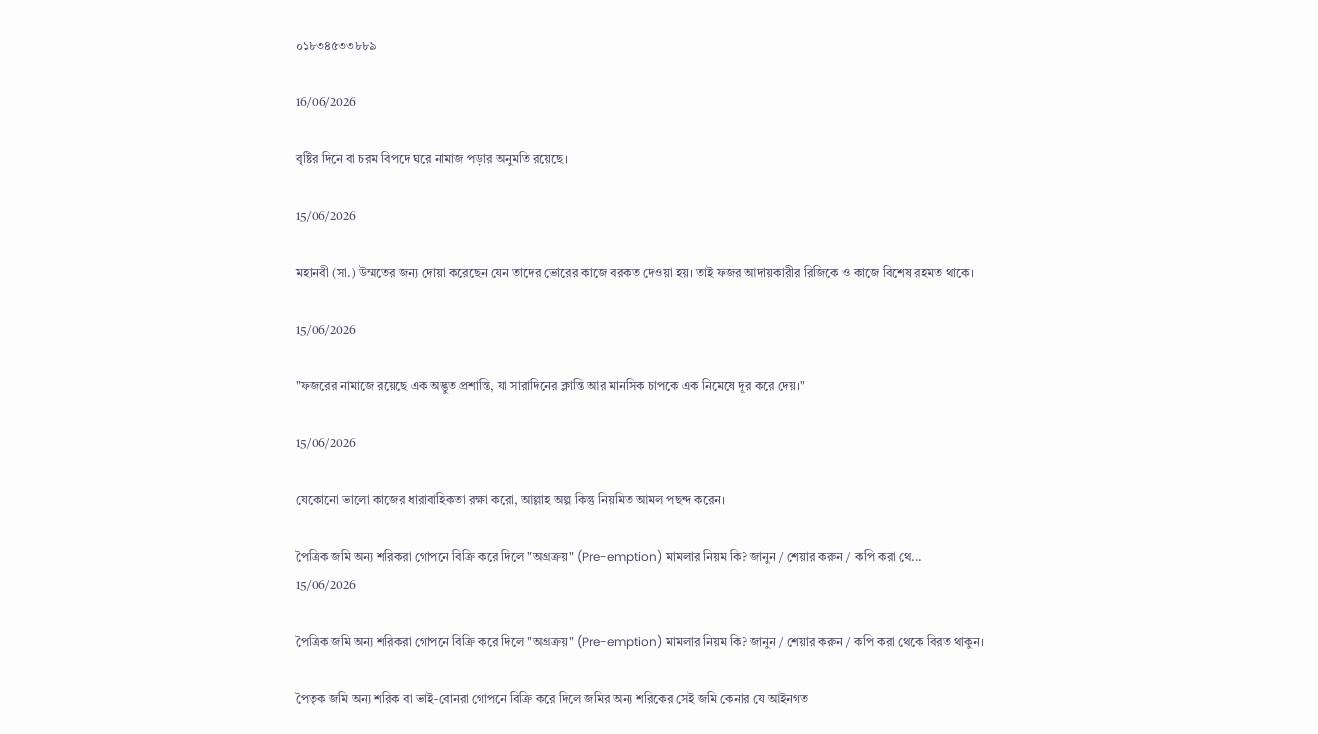০১৮৩৪৫৩৩৮৮৯

16/06/2026

বৃষ্টির দিনে বা চরম বিপদে ঘরে নামাজ পড়ার অনুমতি রয়েছে।

15/06/2026

মহানবী (সা.) উম্মতের জন্য দোয়া করেছেন যেন তাদের ভোরের কাজে বরকত দেওয়া হয়। তাই ফজর আদায়কারীর রিজিকে ও কাজে বিশেষ রহমত থাকে।

15/06/2026

"ফজরের নামাজে রয়েছে এক অদ্ভুত প্রশান্তি, যা সারাদিনের ক্লান্তি আর মানসিক চাপকে এক নিমেষে দূর করে দেয়।"

15/06/2026

যেকোনো ভালো কাজের ধারাবাহিকতা রক্ষা করো, আল্লাহ অল্প কিন্তু নিয়মিত আমল পছন্দ করেন।

পৈত্রিক জমি অন্য শরিকরা গোপনে বিক্রি করে দিলে "অগ্রক্রয়" (Pre-emption) মামলার নিয়ম কি? জানুন / শেয়ার করুন / কপি করা থে...
15/06/2026

পৈত্রিক জমি অন্য শরিকরা গোপনে বিক্রি করে দিলে "অগ্রক্রয়" (Pre-emption) মামলার নিয়ম কি? জানুন / শেয়ার করুন / কপি করা থেকে বিরত থাকুন।

পৈতৃক জমি অন্য শরিক বা ভাই-বোনরা গোপনে বিক্রি করে দিলে জমির অন্য শরিকের সেই জমি কেনার যে আইনগত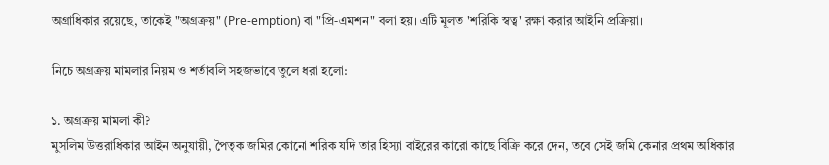অগ্রাধিকার রয়েছে, তাকেই "অগ্রক্রয়" (Pre-emption) বা "প্রি-এমশন" বলা হয়। এটি মূলত 'শরিকি স্বত্ব' রক্ষা করার আইনি প্রক্রিয়া।

নিচে অগ্রক্রয় মামলার নিয়ম ও শর্তাবলি সহজভাবে তুলে ধরা হলো:

১. অগ্রক্রয় মামলা কী?
মুসলিম উত্তরাধিকার আইন অনুযায়ী, পৈতৃক জমির কোনো শরিক যদি তার হিস্যা বাইরের কারো কাছে বিক্রি করে দেন, তবে সেই জমি কেনার প্রথম অধিকার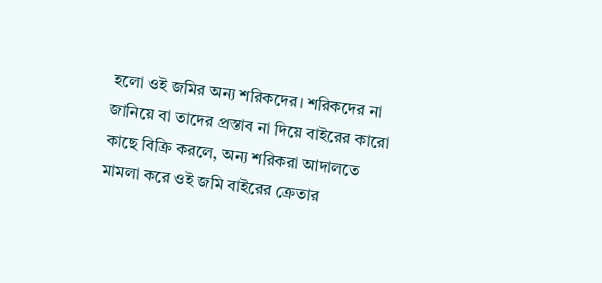হলো ওই জমির অন্য শরিকদের। শরিকদের না জানিয়ে বা তাদের প্রস্তাব না দিয়ে বাইরের কারো কাছে বিক্রি করলে, অন্য শরিকরা আদালতে মামলা করে ওই জমি বাইরের ক্রেতার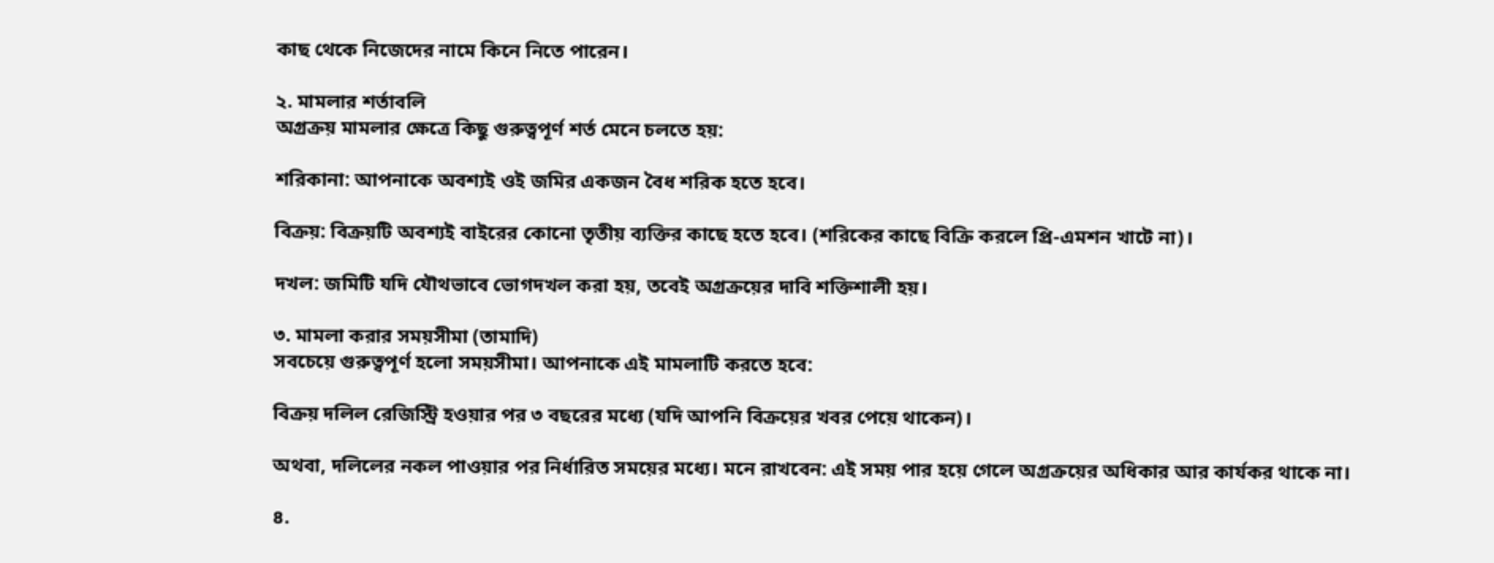কাছ থেকে নিজেদের নামে কিনে নিতে পারেন।

২. মামলার শর্তাবলি
অগ্রক্রয় মামলার ক্ষেত্রে কিছু গুরুত্বপূর্ণ শর্ত মেনে চলতে হয়:

শরিকানা: আপনাকে অবশ্যই ওই জমির একজন বৈধ শরিক হতে হবে।

বিক্রয়: বিক্রয়টি অবশ্যই বাইরের কোনো তৃতীয় ব্যক্তির কাছে হতে হবে। (শরিকের কাছে বিক্রি করলে প্রি-এমশন খাটে না)।

দখল: জমিটি যদি যৌথভাবে ভোগদখল করা হয়, তবেই অগ্রক্রয়ের দাবি শক্তিশালী হয়।

৩. মামলা করার সময়সীমা (তামাদি)
সবচেয়ে গুরুত্বপূর্ণ হলো সময়সীমা। আপনাকে এই মামলাটি করতে হবে:

বিক্রয় দলিল রেজিস্ট্রি হওয়ার পর ৩ বছরের মধ্যে (যদি আপনি বিক্রয়ের খবর পেয়ে থাকেন)।

অথবা, দলিলের নকল পাওয়ার পর নির্ধারিত সময়ের মধ্যে। মনে রাখবেন: এই সময় পার হয়ে গেলে অগ্রক্রয়ের অধিকার আর কার্যকর থাকে না।

৪.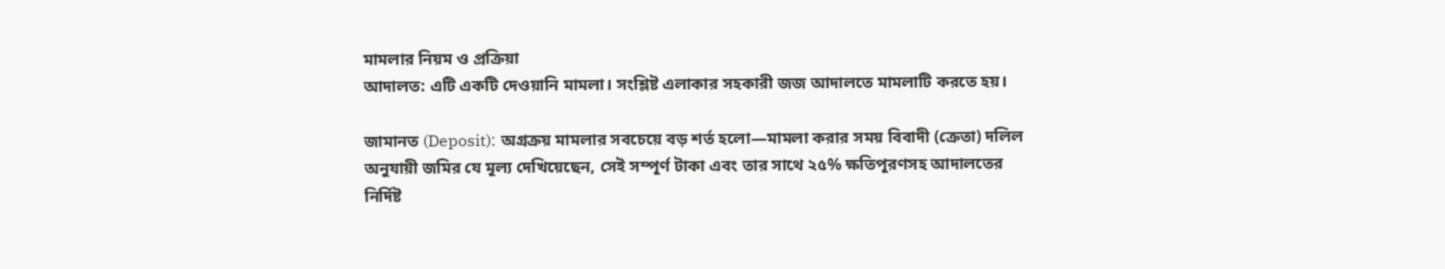মামলার নিয়ম ও প্রক্রিয়া
আদালত: এটি একটি দেওয়ানি মামলা। সংশ্লিষ্ট এলাকার সহকারী জজ আদালতে মামলাটি করতে হয়।

জামানত (Deposit): অগ্রক্রয় মামলার সবচেয়ে বড় শর্ত হলো—মামলা করার সময় বিবাদী (ক্রেতা) দলিল অনুযায়ী জমির যে মূল্য দেখিয়েছেন, সেই সম্পূর্ণ টাকা এবং তার সাথে ২৫% ক্ষতিপূরণসহ আদালতের নির্দিষ্ট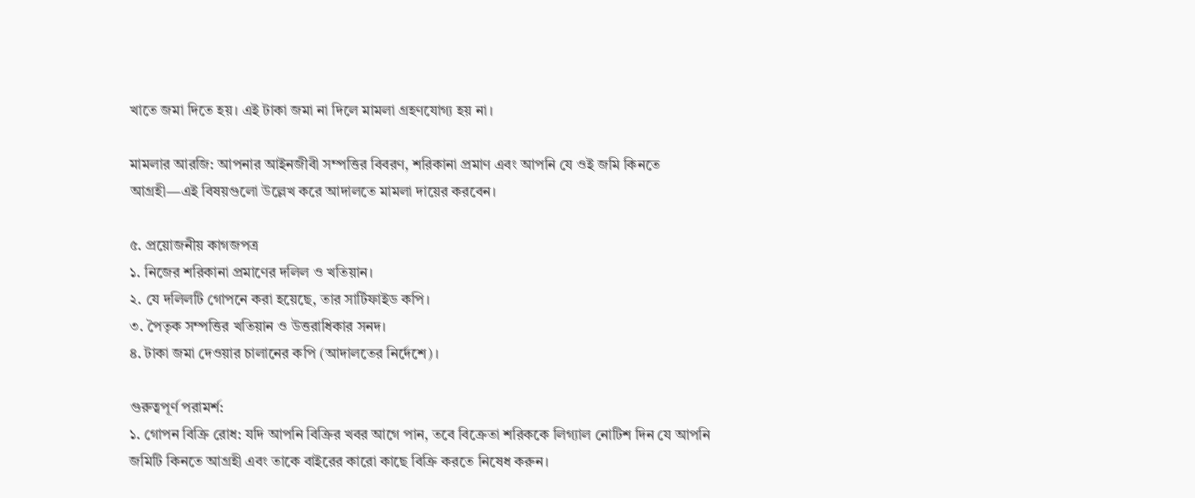খাতে জমা দিতে হয়। এই টাকা জমা না দিলে মামলা গ্রহণযোগ্য হয় না।

মামলার আরজি: আপনার আইনজীবী সম্পত্তির বিবরণ, শরিকানা প্রমাণ এবং আপনি যে ওই জমি কিনতে আগ্রহী—এই বিষয়গুলো উল্লেখ করে আদালতে মামলা দায়ের করবেন।

৫. প্রয়োজনীয় কাগজপত্র
১. নিজের শরিকানা প্রমাণের দলিল ও খতিয়ান।
২. যে দলিলটি গোপনে করা হয়েছে, তার সার্টিফাইড কপি।
৩. পৈতৃক সম্পত্তির খতিয়ান ও উত্তরাধিকার সনদ।
৪. টাকা জমা দেওয়ার চালানের কপি (আদালতের নির্দেশে)।

গুরুত্বপূর্ণ পরামর্শ:
১. গোপন বিক্রি রোধ: যদি আপনি বিক্রির খবর আগে পান, তবে বিক্রেতা শরিককে লিগ্যাল নোটিশ দিন যে আপনি জমিটি কিনতে আগ্রহী এবং তাকে বাইরের কারো কাছে বিক্রি করতে নিষেধ করুন।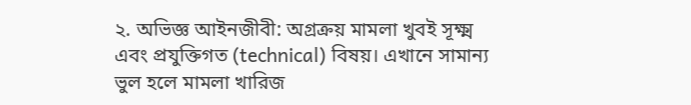২. অভিজ্ঞ আইনজীবী: অগ্রক্রয় মামলা খুবই সূক্ষ্ম এবং প্রযুক্তিগত (technical) বিষয়। এখানে সামান্য ভুল হলে মামলা খারিজ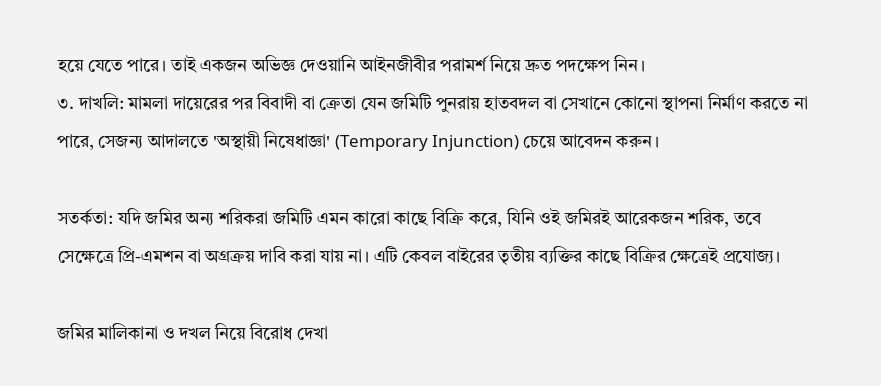হয়ে যেতে পারে। তাই একজন অভিজ্ঞ দেওয়ানি আইনজীবীর পরামর্শ নিয়ে দ্রুত পদক্ষেপ নিন।
৩. দাখলি: মামলা দায়েরের পর বিবাদী বা ক্রেতা যেন জমিটি পুনরায় হাতবদল বা সেখানে কোনো স্থাপনা নির্মাণ করতে না পারে, সেজন্য আদালতে 'অস্থায়ী নিষেধাজ্ঞা' (Temporary Injunction) চেয়ে আবেদন করুন।

সতর্কতা: যদি জমির অন্য শরিকরা জমিটি এমন কারো কাছে বিক্রি করে, যিনি ওই জমিরই আরেকজন শরিক, তবে সেক্ষেত্রে প্রি-এমশন বা অগ্রক্রয় দাবি করা যায় না। এটি কেবল বাইরের তৃতীয় ব্যক্তির কাছে বিক্রির ক্ষেত্রেই প্রযোজ্য।

জমির মালিকানা ও দখল নিয়ে বিরোধ দেখা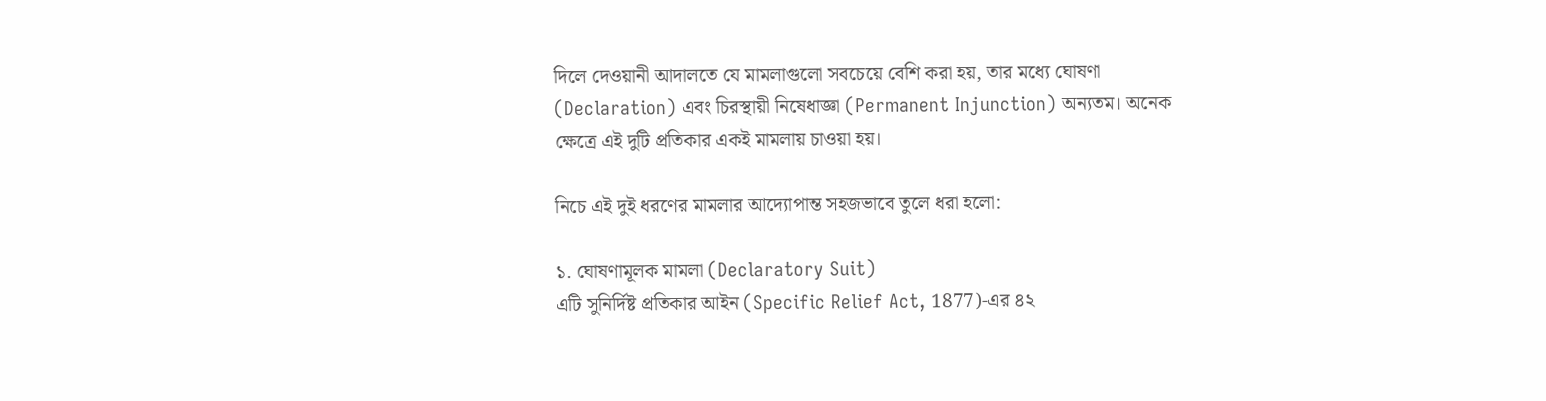দিলে দেওয়ানী আদালতে যে মামলাগুলো সবচেয়ে বেশি করা হয়, তার মধ্যে ঘোষণা (Declaration) এবং চিরস্থায়ী নিষেধাজ্ঞা (Permanent Injunction) অন্যতম। অনেক ক্ষেত্রে এই দুটি প্রতিকার একই মামলায় চাওয়া হয়।

নিচে এই দুই ধরণের মামলার আদ্যোপান্ত সহজভাবে তুলে ধরা হলো:

১. ঘোষণামূলক মামলা (Declaratory Suit)
এটি সুনির্দিষ্ট প্রতিকার আইন (Specific Relief Act, 1877)-এর ৪২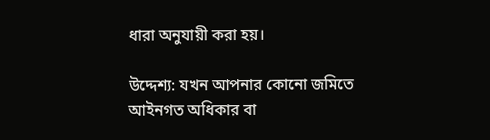ধারা অনুযায়ী করা হয়।

উদ্দেশ্য: যখন আপনার কোনো জমিতে আইনগত অধিকার বা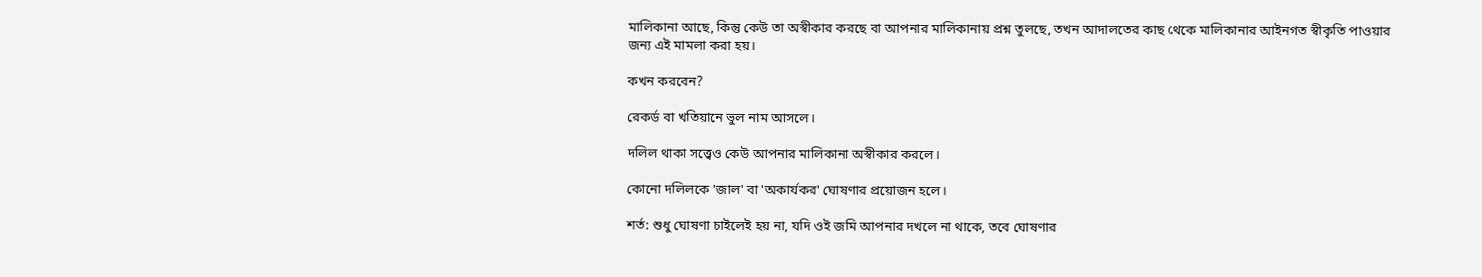মালিকানা আছে, কিন্তু কেউ তা অস্বীকার করছে বা আপনার মালিকানায় প্রশ্ন তুলছে, তখন আদালতের কাছ থেকে মালিকানার আইনগত স্বীকৃতি পাওয়ার জন্য এই মামলা করা হয়।

কখন করবেন?

রেকর্ড বা খতিয়ানে ভুল নাম আসলে।

দলিল থাকা সত্ত্বেও কেউ আপনার মালিকানা অস্বীকার করলে।

কোনো দলিলকে 'জাল' বা 'অকার্যকর' ঘোষণার প্রয়োজন হলে।

শর্ত: শুধু ঘোষণা চাইলেই হয় না, যদি ওই জমি আপনার দখলে না থাকে, তবে ঘোষণার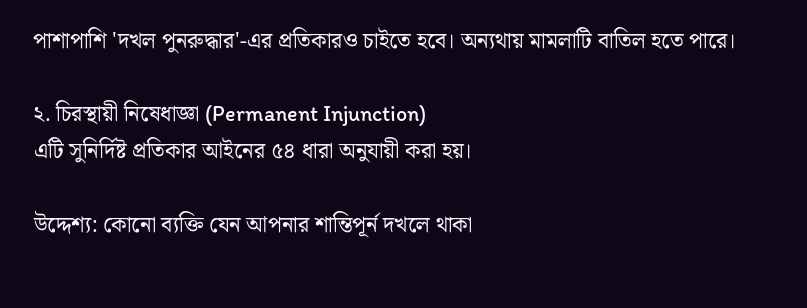পাশাপাশি 'দখল পুনরুদ্ধার'-এর প্রতিকারও চাইতে হবে। অন্যথায় মামলাটি বাতিল হতে পারে।

২. চিরস্থায়ী নিষেধাজ্ঞা (Permanent Injunction)
এটি সুনির্দিষ্ট প্রতিকার আইনের ৫৪ ধারা অনুযায়ী করা হয়।

উদ্দেশ্য: কোনো ব্যক্তি যেন আপনার শান্তিপূর্ন দখলে থাকা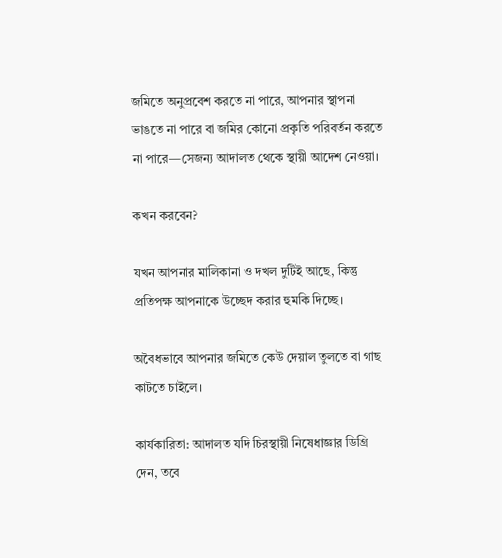জমিতে অনুপ্রবেশ করতে না পারে, আপনার স্থাপনা ভাঙতে না পারে বা জমির কোনো প্রকৃতি পরিবর্তন করতে না পারে—সেজন্য আদালত থেকে স্থায়ী আদেশ নেওয়া।

কখন করবেন?

যখন আপনার মালিকানা ও দখল দুটিই আছে, কিন্তু প্রতিপক্ষ আপনাকে উচ্ছেদ করার হুমকি দিচ্ছে।

অবৈধভাবে আপনার জমিতে কেউ দেয়াল তুলতে বা গাছ কাটতে চাইলে।

কার্যকারিতা: আদালত যদি চিরস্থায়ী নিষেধাজ্ঞার ডিগ্রি দেন, তবে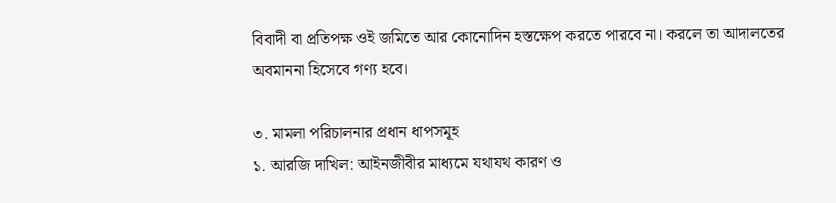বিবাদী বা প্রতিপক্ষ ওই জমিতে আর কোনোদিন হস্তক্ষেপ করতে পারবে না। করলে তা আদালতের অবমাননা হিসেবে গণ্য হবে।

৩. মামলা পরিচালনার প্রধান ধাপসমূহ
১. আরজি দাখিল: আইনজীবীর মাধ্যমে যথাযথ কারণ ও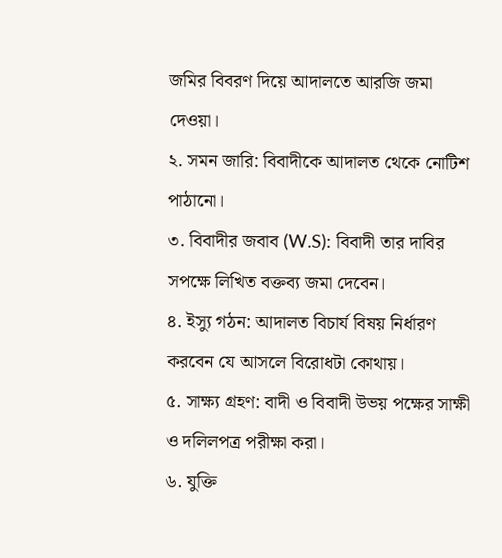জমির বিবরণ দিয়ে আদালতে আরজি জমা দেওয়া।
২. সমন জারি: বিবাদীকে আদালত থেকে নোটিশ পাঠানো।
৩. বিবাদীর জবাব (W.S): বিবাদী তার দাবির সপক্ষে লিখিত বক্তব্য জমা দেবেন।
৪. ইস্যু গঠন: আদালত বিচার্য বিষয় নির্ধারণ করবেন যে আসলে বিরোধটা কোথায়।
৫. সাক্ষ্য গ্রহণ: বাদী ও বিবাদী উভয় পক্ষের সাক্ষী ও দলিলপত্র পরীক্ষা করা।
৬. যুক্তি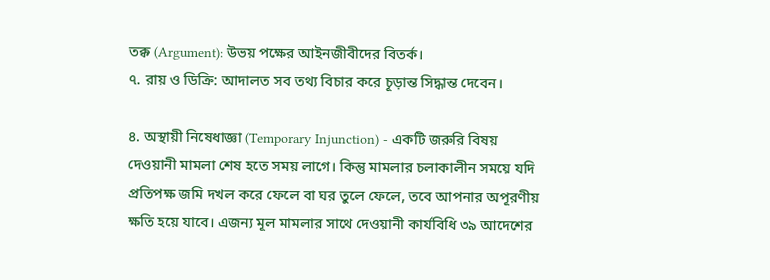তক্ক (Argument): উভয় পক্ষের আইনজীবীদের বিতর্ক।
৭. রায় ও ডিক্রি: আদালত সব তথ্য বিচার করে চূড়ান্ত সিদ্ধান্ত দেবেন।

৪. অস্থায়ী নিষেধাজ্ঞা (Temporary Injunction) - একটি জরুরি বিষয়
দেওয়ানী মামলা শেষ হতে সময় লাগে। কিন্তু মামলার চলাকালীন সময়ে যদি প্রতিপক্ষ জমি দখল করে ফেলে বা ঘর তুলে ফেলে, তবে আপনার অপূরণীয় ক্ষতি হয়ে যাবে। এজন্য মূল মামলার সাথে দেওয়ানী কার্যবিধি ৩৯ আদেশের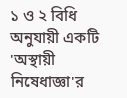১ ও ২ বিধি অনুযায়ী একটি 'অস্থায়ী নিষেধাজ্ঞা'র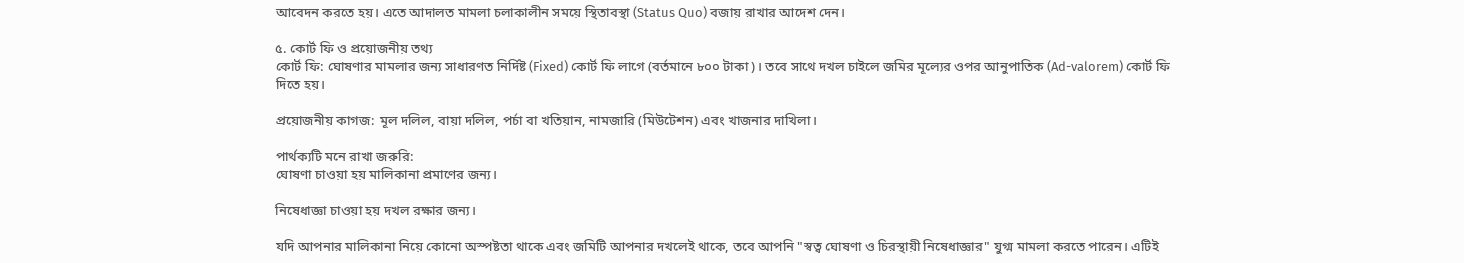আবেদন করতে হয়। এতে আদালত মামলা চলাকালীন সময়ে স্থিতাবস্থা (Status Quo) বজায় রাখার আদেশ দেন।

৫. কোর্ট ফি ও প্রয়োজনীয় তথ্য
কোর্ট ফি: ঘোষণার মামলার জন্য সাধারণত নির্দিষ্ট (Fixed) কোর্ট ফি লাগে (বর্তমানে ৮০০ টাকা)। তবে সাথে দখল চাইলে জমির মূল্যের ওপর আনুপাতিক (Ad-valorem) কোর্ট ফি দিতে হয়।

প্রয়োজনীয় কাগজ: মূল দলিল, বায়া দলিল, পর্চা বা খতিয়ান, নামজারি (মিউটেশন) এবং খাজনার দাখিলা।

পার্থক্যটি মনে রাখা জরুরি:
ঘোষণা চাওয়া হয় মালিকানা প্রমাণের জন্য।

নিষেধাজ্ঞা চাওয়া হয় দখল রক্ষার জন্য।

যদি আপনার মালিকানা নিয়ে কোনো অস্পষ্টতা থাকে এবং জমিটি আপনার দখলেই থাকে, তবে আপনি "স্বত্ব ঘোষণা ও চিরস্থায়ী নিষেধাজ্ঞার" যুগ্ম মামলা করতে পারেন। এটিই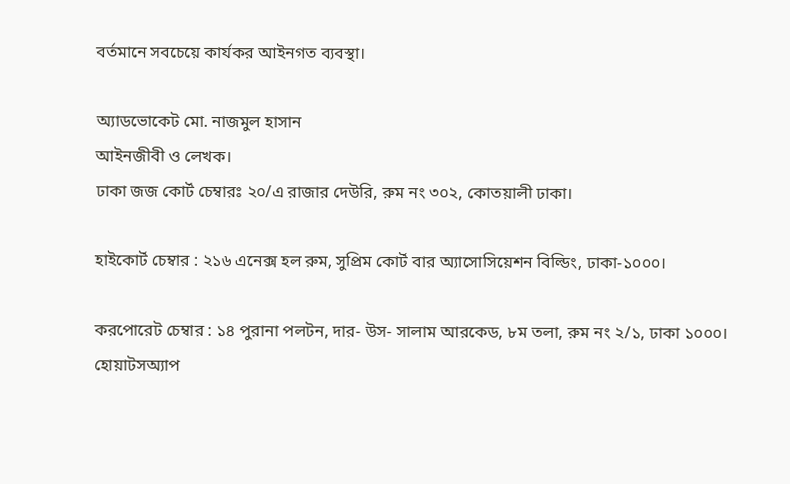বর্তমানে সবচেয়ে কার্যকর আইনগত ব্যবস্থা।

অ্যাডভোকেট মো. নাজমুল হাসান
আইনজীবী ও লেখক।
ঢাকা জজ কোর্ট চেম্বারঃ ২০/এ রাজার দেউরি, রুম নং ৩০২, কোতয়ালী ঢাকা।

হাইকোর্ট চেম্বার : ২১৬ এনেক্স হল রুম, সুপ্রিম কোর্ট বার অ্যাসোসিয়েশন বিল্ডিং, ঢাকা-১০০০।

করপোরেট চেম্বার : ১৪ পুরানা পলটন, দার- উস- সালাম আরকেড, ৮ম তলা, রুম নং ২/১, ঢাকা ১০০০।
হোয়াটসঅ্যাপ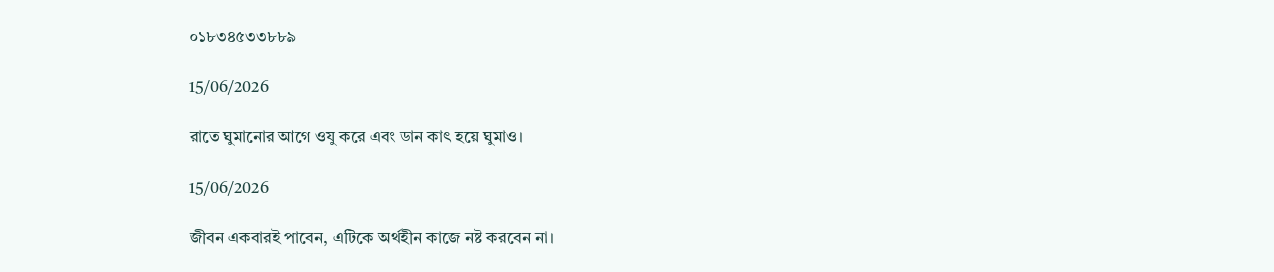০১৮৩৪৫৩৩৮৮৯

15/06/2026

রাতে ঘুমানোর আগে ওযু করে এবং ডান কাৎ হয়ে ঘুমাও।

15/06/2026

জীবন একবারই পাবেন, এটিকে অর্থহীন কাজে নষ্ট করবেন না।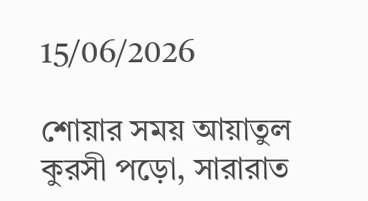15/06/2026

শোয়ার সময় আয়াতুল কুরসী পড়ো, সারারাত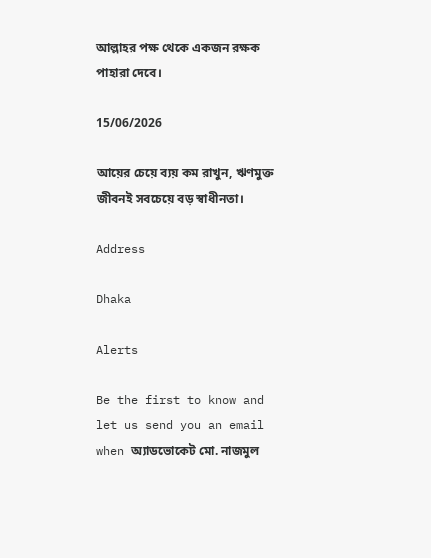আল্লাহর পক্ষ থেকে একজন রক্ষক পাহারা দেবে।

15/06/2026

আয়ের চেয়ে ব্যয় কম রাখুন, ঋণমুক্ত জীবনই সবচেয়ে বড় স্বাধীনতা।

Address

Dhaka

Alerts

Be the first to know and let us send you an email when অ্যাডভোকেট মো. নাজমুল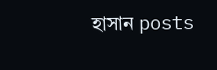হাসান posts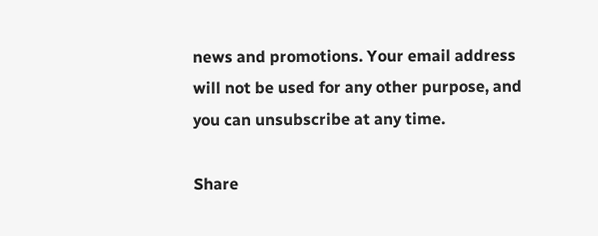news and promotions. Your email address will not be used for any other purpose, and you can unsubscribe at any time.

Share